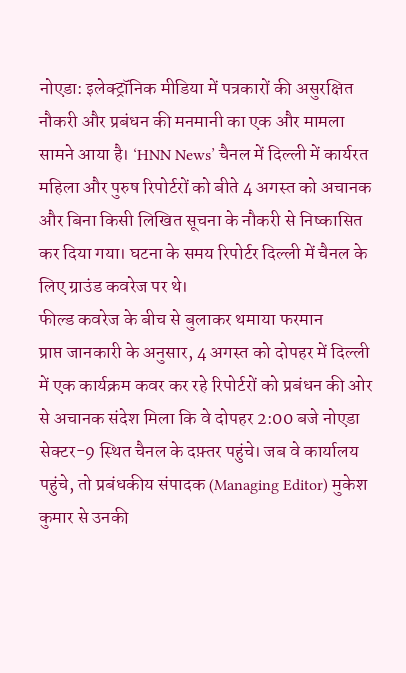नोएडा: इलेक्ट्रॉनिक मीडिया में पत्रकारों की असुरक्षित नौकरी और प्रबंधन की मनमानी का एक और मामला सामने आया है। ‘HNN News’ चैनल में दिल्ली में कार्यरत महिला और पुरुष रिपोर्टरों को बीते 4 अगस्त को अचानक और बिना किसी लिखित सूचना के नौकरी से निष्कासित कर दिया गया। घटना के समय रिपोर्टर दिल्ली में चैनल के लिए ग्राउंड कवरेज पर थे।
फील्ड कवरेज के बीच से बुलाकर थमाया फरमान
प्राप्त जानकारी के अनुसार, 4 अगस्त को दोपहर में दिल्ली में एक कार्यक्रम कवर कर रहे रिपोर्टरों को प्रबंधन की ओर से अचानक संदेश मिला कि वे दोपहर 2:00 बजे नोएडा सेक्टर-9 स्थित चैनल के दफ़्तर पहुंचे। जब वे कार्यालय पहुंचे, तो प्रबंधकीय संपादक (Managing Editor) मुकेश कुमार से उनकी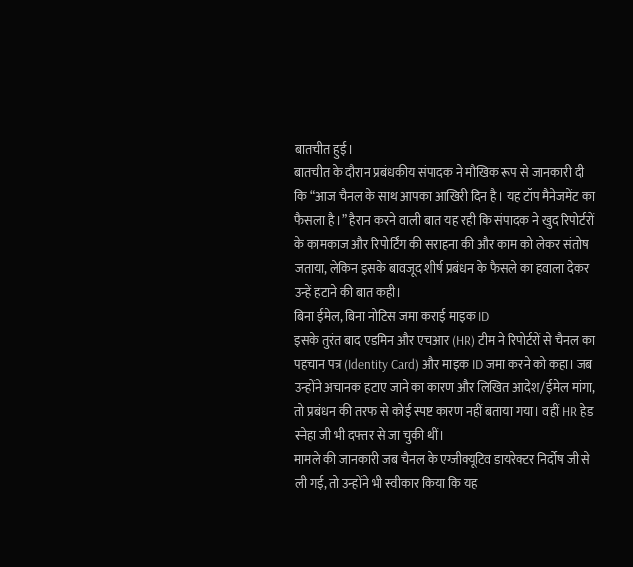बातचीत हुई।
बातचीत के दौरान प्रबंधकीय संपादक ने मौखिक रूप से जानकारी दी कि “आज चैनल के साथ आपका आखिरी दिन है। यह टॉप मैनेजमेंट का फैसला है।” हैरान करने वाली बात यह रही कि संपादक ने खुद रिपोर्टरों के कामकाज और रिपोर्टिंग की सराहना की और काम को लेकर संतोष जताया, लेकिन इसके बावजूद शीर्ष प्रबंधन के फैसले का हवाला देकर उन्हें हटाने की बात कही।
बिना ईमेल, बिना नोटिस जमा कराई माइक ID
इसके तुरंत बाद एडमिन और एचआर (HR) टीम ने रिपोर्टरों से चैनल का पहचान पत्र (Identity Card) और माइक ID जमा करने को कहा। जब उन्होंने अचानक हटाए जाने का कारण और लिखित आदेश/ईमेल मांगा, तो प्रबंधन की तरफ से कोई स्पष्ट कारण नहीं बताया गया। वहीं HR हेड स्नेहा जी भी दफ्तर से जा चुकी थीं।
मामले की जानकारी जब चैनल के एग्जीक्यूटिव डायरेक्टर निर्दोष जी से ली गई, तो उन्होंने भी स्वीकार किया कि यह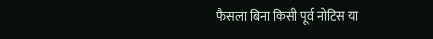फैसला बिना किसी पूर्व नोटिस या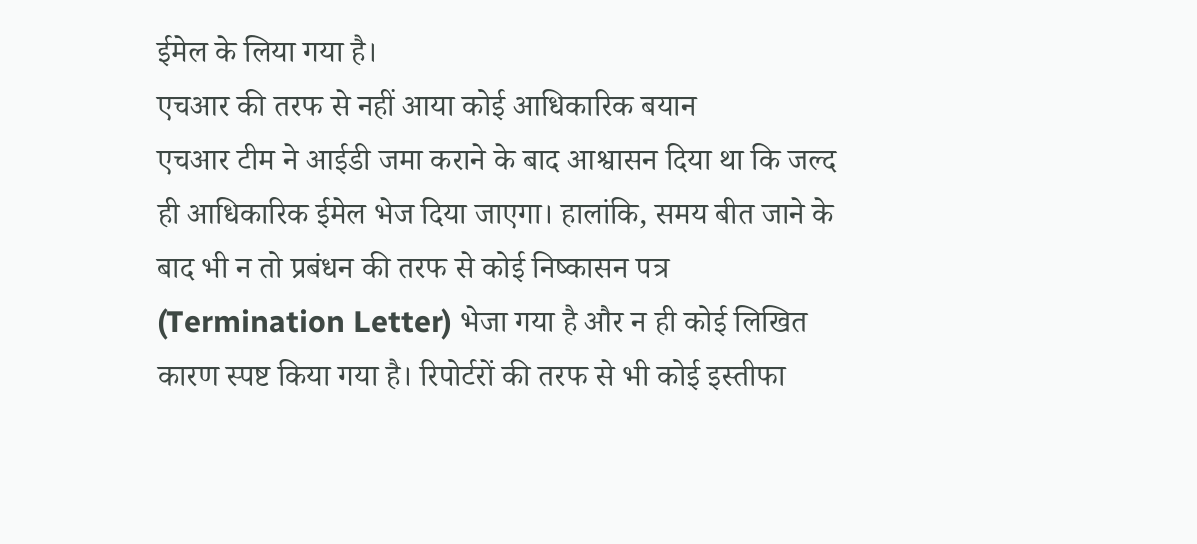ईमेल के लिया गया है।
एचआर की तरफ से नहीं आया कोई आधिकारिक बयान
एचआर टीम ने आईडी जमा कराने के बाद आश्वासन दिया था कि जल्द ही आधिकारिक ईमेल भेज दिया जाएगा। हालांकि, समय बीत जाने के बाद भी न तो प्रबंधन की तरफ से कोई निष्कासन पत्र (Termination Letter) भेजा गया है और न ही कोई लिखित कारण स्पष्ट किया गया है। रिपोर्टरों की तरफ से भी कोई इस्तीफा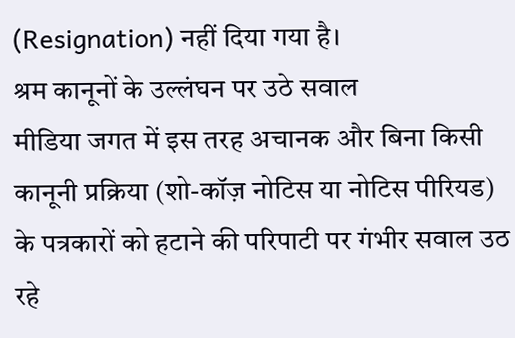(Resignation) नहीं दिया गया है।
श्रम कानूनों के उल्लंघन पर उठे सवाल
मीडिया जगत में इस तरह अचानक और बिना किसी कानूनी प्रक्रिया (शो-कॉज़ नोटिस या नोटिस पीरियड) के पत्रकारों को हटाने की परिपाटी पर गंभीर सवाल उठ रहे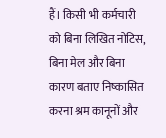हैं। किसी भी कर्मचारी को बिना लिखित नोटिस, बिना मेल और बिना कारण बताए निष्कासित करना श्रम कानूनों और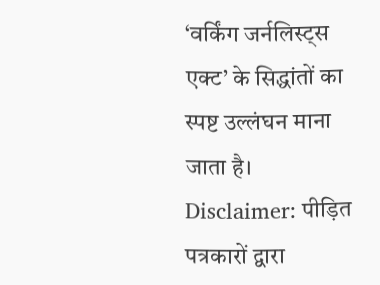‘वर्किंग जर्नलिस्ट्स एक्ट’ के सिद्धांतों का स्पष्ट उल्लंघन माना जाता है।
Disclaimer: पीड़ित पत्रकारों द्वारा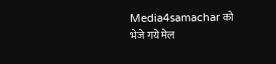Media4samachar को भेजे गये मेल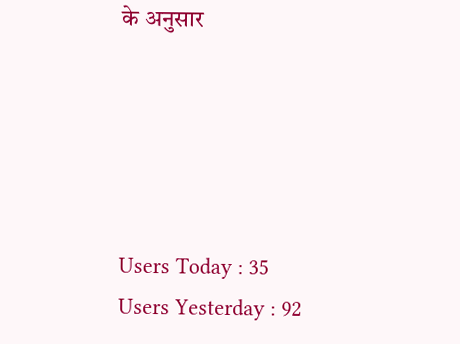के अनुसार





Users Today : 35
Users Yesterday : 92